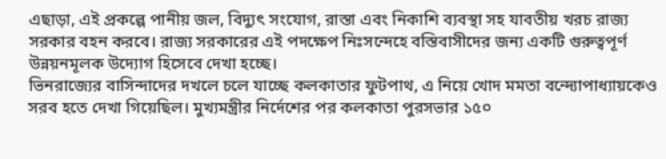এছাড়া, এই প্রকল্পে পানীয় জল, বিদ্যুৎ সংযোগ, রাস্তা এবং নিকাশি ব্যবস্থা সহ যাবতীয় খরচ রাজ্য সরকার বহন করবে। রাজ্য সরকারের এই পদক্ষেপ নিঃসন্দেহে বস্তিবাসীদের জন্য একটি গুরুত্বপূর্ণ উন্নয়নমূলক উদ্যোগ হিসেবে দেখা হচ্ছে।
ভিনরাজ্যের বাসিন্দাদের দখলে চলে যাচ্ছে কলকাতার ফুটপাথ, এ নিয়ে খোদ মমতা বন্দ্যোপাধ্যায়কেও সরব হতে দেখা গিয়েছিল। মুখ্যমন্ত্রীর নির্দেশের পর কলকাতা পুরসভার ১৫০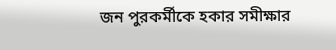জন পুরকর্মীকে হকার সমীক্ষার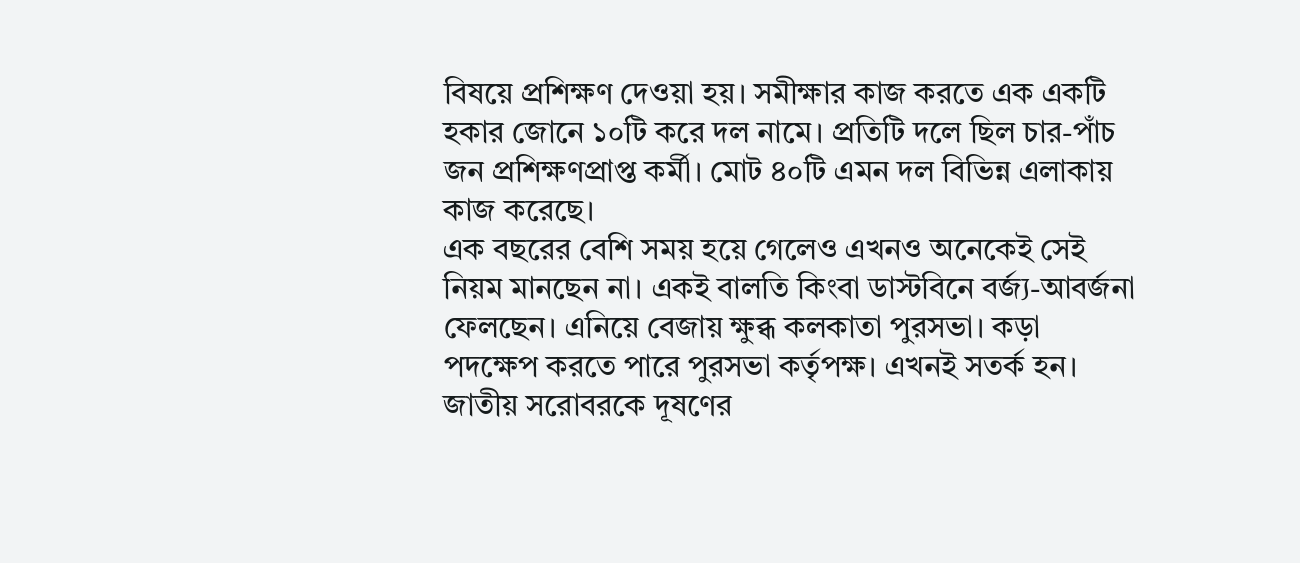বিষয়ে প্রশিক্ষণ দেওয়া হয়। সমীক্ষার কাজ করতে এক একটি হকার জোনে ১০টি করে দল নামে। প্রতিটি দলে ছিল চার-পাঁচ জন প্রশিক্ষণপ্রাপ্ত কর্মী। মোট ৪০টি এমন দল বিভিন্ন এলাকায় কাজ করেছে।
এক বছরের বেশি সময় হয়ে গেলেও এখনও অনেকেই সেই নিয়ম মানছেন না। একই বালতি কিংবা ডাস্টবিনে বর্জ্য-আবর্জনা ফেলছেন। এনিয়ে বেজায় ক্ষুব্ধ কলকাতা পুরসভা। কড়া পদক্ষেপ করতে পারে পুরসভা কর্তৃপক্ষ। এখনই সতর্ক হন।
জাতীয় সরোবরকে দূষণের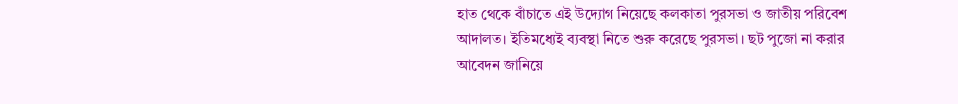হাত থেকে বাঁচাতে এই উদ্যোগ নিয়েছে কলকাতা পুরসভা ও জাতীয় পরিবেশ আদালত। ইতিমধ্যেই ব্যবস্থা নিতে শুরু করেছে পুরসভা। ছট পুজো না করার আবেদন জানিয়ে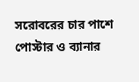সরোবরের চার পাশে পোস্টার ও ব্যানার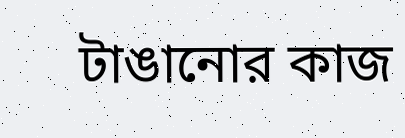টাঙানোর কাজ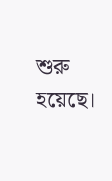শুরু হয়েছে।